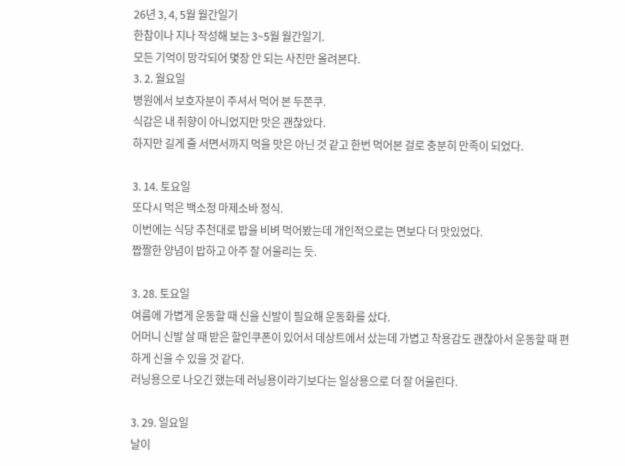26년 3, 4, 5월 월간일기
한참이나 지나 작성해 보는 3~5월 월간일기.
모든 기억이 망각되어 몇장 안 되는 사진만 올려본다.
3. 2. 월요일
병원에서 보호자분이 주셔서 먹어 본 두쫀쿠.
식감은 내 취향이 아니었지만 맛은 괜찮았다.
하지만 길게 줄 서면서까지 먹을 맛은 아닌 것 같고 한번 먹어본 걸로 충분히 만족이 되었다.

3. 14. 토요일
또다시 먹은 백소정 마제소바 정식.
이번에는 식당 추천대로 밥을 비벼 먹어봤는데 개인적으로는 면보다 더 맛있었다.
짭짤한 양념이 밥하고 아주 잘 어울리는 듯.

3. 28. 토요일
여름에 가볍게 운동할 때 신을 신발이 필요해 운동화를 샀다.
어머니 신발 살 때 받은 할인쿠폰이 있어서 데상트에서 샀는데 가볍고 착용감도 괜찮아서 운동할 때 편하게 신을 수 있을 것 같다.
러닝용으로 나오긴 했는데 러닝용이라기보다는 일상용으로 더 잘 어울린다.

3. 29. 일요일
날이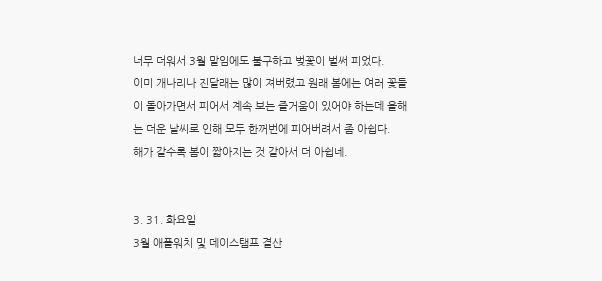너무 더워서 3월 말임에도 불구하고 벚꽃이 벌써 피었다.
이미 개나리나 진달래는 많이 져버렸고 원래 봄에는 여러 꽃들이 돌아가면서 피어서 계속 보는 즐거움이 있어야 하는데 올해는 더운 날씨로 인해 모두 한꺼번에 피어버려서 좀 아쉽다.
해가 갈수록 봄이 짧아지는 것 같아서 더 아쉽네.


3. 31. 화요일
3월 애플워치 및 데이스탬프 결산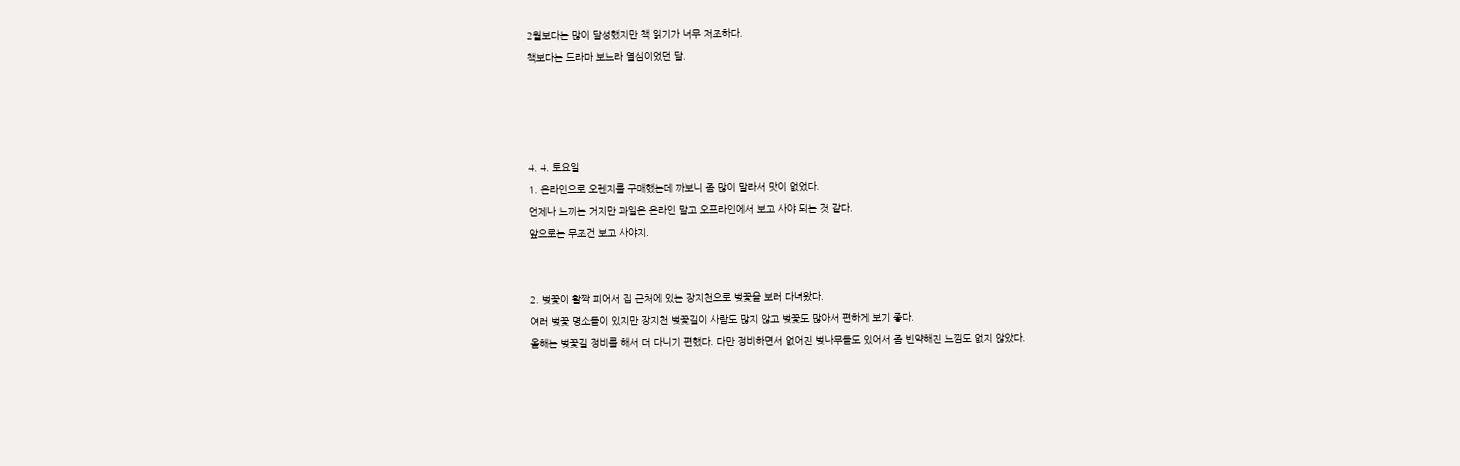2월보다는 많이 달성했지만 책 읽기가 너무 저조하다.
책보다는 드라마 보느라 열심이었던 달.




4. 4. 토요일
1. 온라인으로 오렌지를 구매했는데 까보니 좀 많이 말라서 맛이 없었다.
언제나 느끼는 거지만 과일은 온라인 말고 오프라인에서 보고 사야 되는 것 같다.
앞으로는 무조건 보고 사야지.


2. 벚꽃이 활짝 피어서 집 근처에 있는 장지천으로 벚꽃을 보러 다녀왔다.
여러 벚꽃 명소들이 있지만 장지천 벚꽃길이 사람도 많지 않고 벚꽃도 많아서 편하게 보기 좋다.
올해는 벚꽃길 정비를 해서 더 다니기 편했다. 다만 정비하면서 없어진 벚나무들도 있어서 좀 빈약해진 느낌도 없지 않았다.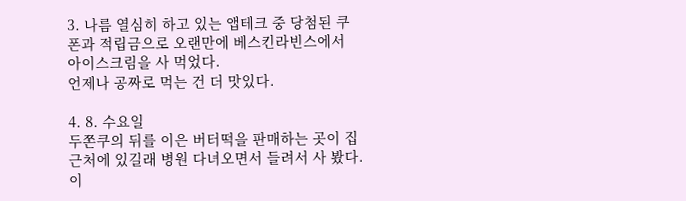3. 나름 열심히 하고 있는 앱테크 중 당첨된 쿠폰과 적립금으로 오랜만에 베스킨라빈스에서 아이스크림을 사 먹었다.
언제나 공짜로 먹는 건 더 맛있다.

4. 8. 수요일
두쫀쿠의 뒤를 이은 버터떡을 판매하는 곳이 집 근처에 있길래 병원 다녀오면서 들려서 사 봤다.
이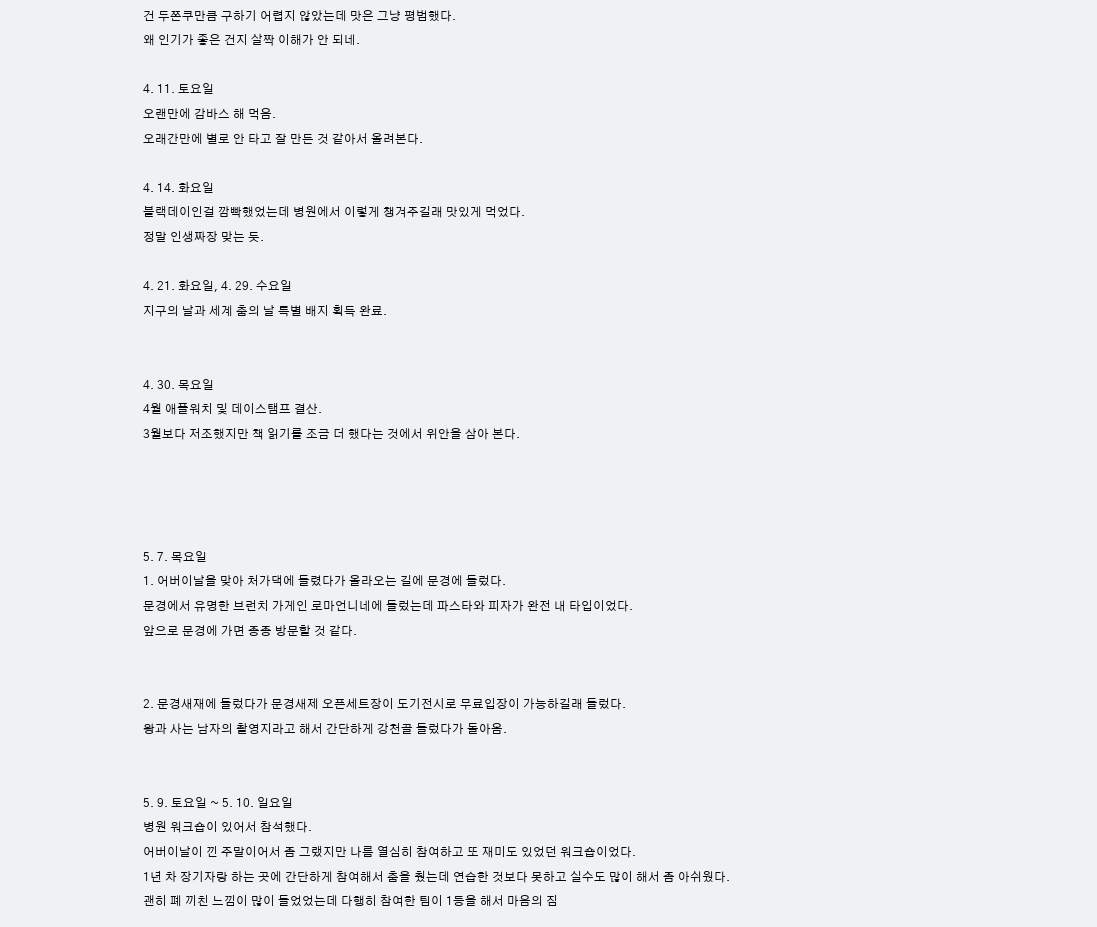건 두쫀쿠만큼 구하기 어렵지 않았는데 맛은 그냥 평범했다.
왜 인기가 좋은 건지 살짝 이해가 안 되네.

4. 11. 토요일
오랜만에 감바스 해 먹음.
오래간만에 별로 안 타고 잘 만든 것 같아서 올려본다.

4. 14. 화요일
블랙데이인걸 깜빡했었는데 병원에서 이렇게 챙겨주길래 맛있게 먹었다.
정말 인생짜장 맞는 듯.

4. 21. 화요일, 4. 29. 수요일
지구의 날과 세계 춤의 날 특별 배지 획득 완료.


4. 30. 목요일
4월 애플워치 및 데이스탬프 결산.
3월보다 저조했지만 책 읽기를 조금 더 했다는 것에서 위안을 삼아 본다.




5. 7. 목요일
1. 어버이날을 맞아 처가댁에 들렸다가 올라오는 길에 문경에 들렀다.
문경에서 유명한 브런치 가게인 로마언니네에 들렀는데 파스타와 피자가 완전 내 타입이었다.
앞으로 문경에 가면 종종 방문할 것 같다.


2. 문경새재에 들렀다가 문경새제 오픈세트장이 도기전시로 무료입장이 가능하길래 들렀다.
왕과 사는 남자의 촬영지라고 해서 간단하게 강천골 들렀다가 돌아옴.


5. 9. 토요일 ~ 5. 10. 일요일
병원 워크숍이 있어서 참석했다.
어버이날이 낀 주말이어서 좀 그랬지만 나름 열심히 참여하고 또 재미도 있었던 워크숍이었다.
1년 차 장기자랑 하는 곳에 간단하게 참여해서 춤을 췄는데 연습한 것보다 못하고 실수도 많이 해서 좀 아쉬웠다.
괜히 폐 끼친 느낌이 많이 들었었는데 다행히 참여한 팀이 1등을 해서 마음의 짐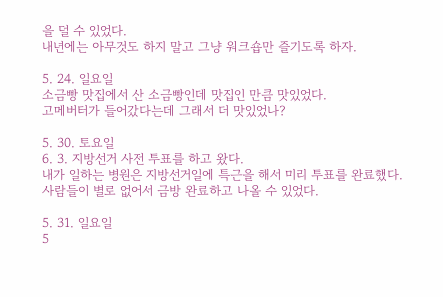을 덜 수 있었다.
내년에는 아무것도 하지 말고 그냥 워크숍만 즐기도록 하자.

5. 24. 일요일
소금빵 맛집에서 산 소금빵인데 맛집인 만큼 맛있었다.
고메버터가 들어갔다는데 그래서 더 맛있었나?

5. 30. 토요일
6. 3. 지방선거 사전 투표를 하고 왔다.
내가 일하는 병원은 지방선거일에 특근을 해서 미리 투표를 완료했다.
사람들이 별로 없어서 금방 완료하고 나올 수 있었다.

5. 31. 일요일
5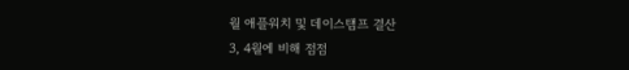월 애플워치 및 데이스탬프 결산
3, 4월에 비해 점점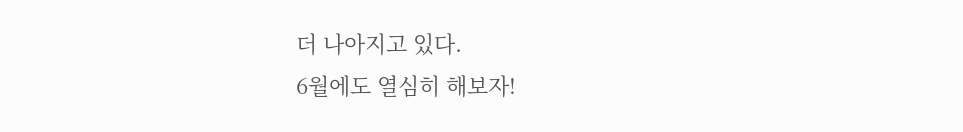더 나아지고 있다.
6월에도 열심히 해보자!